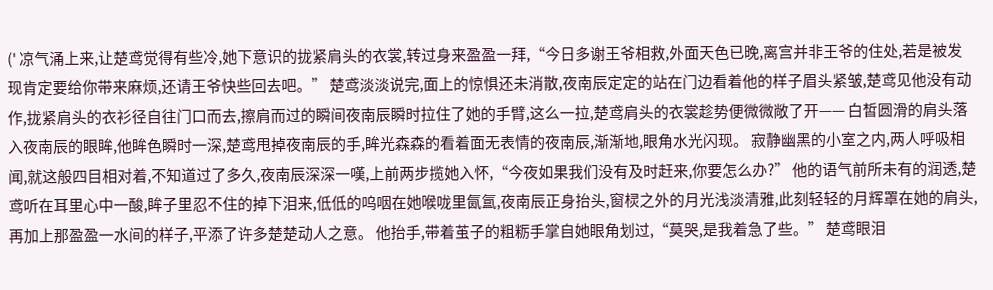(' 凉气涌上来,让楚鸢觉得有些冷,她下意识的拢紧肩头的衣裳,转过身来盈盈一拜,“今日多谢王爷相救,外面天色已晚,离宫并非王爷的住处,若是被发现肯定要给你带来麻烦,还请王爷快些回去吧。” 楚鸢淡淡说完,面上的惊惧还未消散,夜南辰定定的站在门边看着他的样子眉头紧皱,楚鸢见他没有动作,拢紧肩头的衣衫径自往门口而去,擦肩而过的瞬间夜南辰瞬时拉住了她的手臂,这么一拉,楚鸢肩头的衣裳趁势便微微敞了开—— 白皙圆滑的肩头落入夜南辰的眼眸,他眸色瞬时一深,楚鸢甩掉夜南辰的手,眸光森森的看着面无表情的夜南辰,渐渐地,眼角水光闪现。 寂静幽黑的小室之内,两人呼吸相闻,就这般四目相对着,不知道过了多久,夜南辰深深一嘆,上前两步揽她入怀,“今夜如果我们没有及时赶来,你要怎么办?” 他的语气前所未有的润透,楚鸢听在耳里心中一酸,眸子里忍不住的掉下泪来,低低的呜咽在她喉咙里氤氲,夜南辰正身抬头,窗棂之外的月光浅淡清雅,此刻轻轻的月辉罩在她的肩头,再加上那盈盈一水间的样子,平添了许多楚楚动人之意。 他抬手,带着茧子的粗粝手掌自她眼角划过,“莫哭,是我着急了些。” 楚鸢眼泪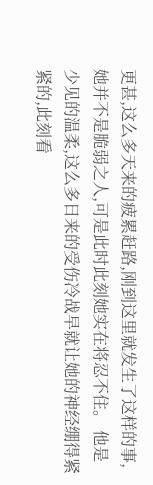更甚,这么多天来的疲累赶路,刚到这里就发生了这样的事,她并不是脆弱之人,可是此时此刻她实在将忍不住。 他是少见的温柔,这么多日来的受伤冷战早就让她的神经绷得紧紧的,此刻看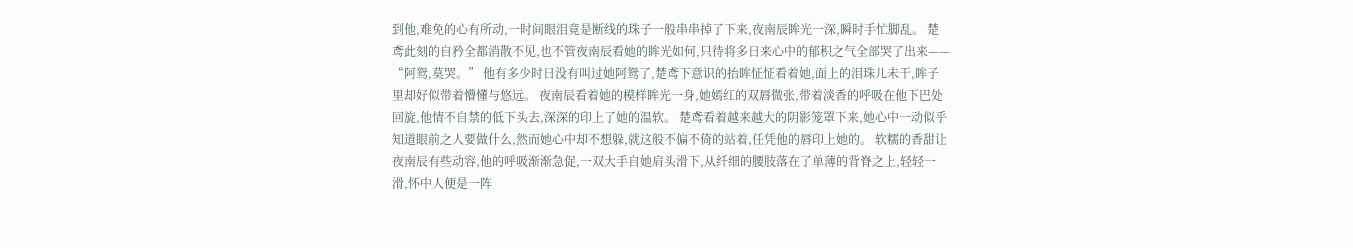到他,难免的心有所动,一时间眼泪竟是断线的珠子一般串串掉了下来,夜南辰眸光一深,瞬时手忙脚乱。 楚鸢此刻的自矜全都消散不见,也不管夜南辰看她的眸光如何,只待将多日来心中的郁积之气全部哭了出来—— “阿鸳,莫哭。” 他有多少时日没有叫过她阿鸳了,楚鸢下意识的抬眸怔怔看着她,面上的泪珠儿未干,眸子里却好似带着懵懂与悠远。 夜南辰看着她的模样眸光一身,她嫣红的双唇微张,带着淡香的呼吸在他下巴处回旋,他情不自禁的低下头去,深深的印上了她的温软。 楚鸢看着越来越大的阴影笼罩下来,她心中一动似乎知道眼前之人要做什么,然而她心中却不想躲,就这般不偏不倚的站着,任凭他的唇印上她的。 软糯的香甜让夜南辰有些动容,他的呼吸渐渐急促,一双大手自她肩头滑下,从纤细的腰肢落在了单薄的背脊之上,轻轻一滑,怀中人便是一阵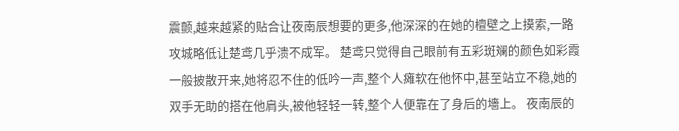震颤,越来越紧的贴合让夜南辰想要的更多,他深深的在她的檀壁之上摸索,一路攻城略低让楚鸢几乎溃不成军。 楚鸢只觉得自己眼前有五彩斑斓的颜色如彩霞一般披散开来,她将忍不住的低吟一声,整个人瘫软在他怀中,甚至站立不稳,她的双手无助的搭在他肩头,被他轻轻一转,整个人便靠在了身后的墻上。 夜南辰的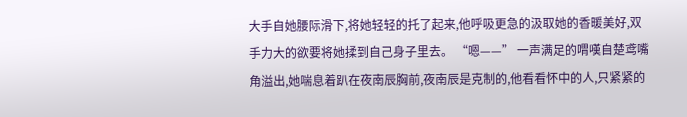大手自她腰际滑下,将她轻轻的托了起来,他呼吸更急的汲取她的香暖美好,双手力大的欲要将她揉到自己身子里去。 “嗯——” 一声满足的喟嘆自楚鸢嘴角溢出,她喘息着趴在夜南辰胸前,夜南辰是克制的,他看看怀中的人,只紧紧的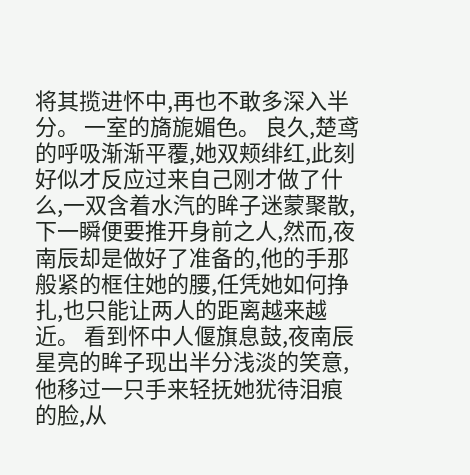将其揽进怀中,再也不敢多深入半分。 一室的旖旎媚色。 良久,楚鸢的呼吸渐渐平覆,她双颊绯红,此刻好似才反应过来自己刚才做了什么,一双含着水汽的眸子迷蒙聚散,下一瞬便要推开身前之人,然而,夜南辰却是做好了准备的,他的手那般紧的框住她的腰,任凭她如何挣扎,也只能让两人的距离越来越近。 看到怀中人偃旗息鼓,夜南辰星亮的眸子现出半分浅淡的笑意,他移过一只手来轻抚她犹待泪痕的脸,从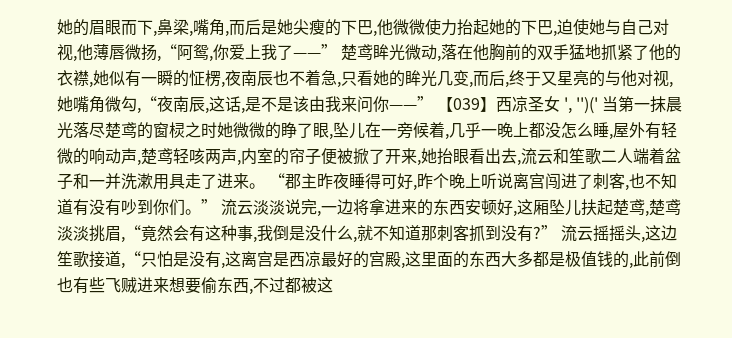她的眉眼而下,鼻梁,嘴角,而后是她尖瘦的下巴,他微微使力抬起她的下巴,迫使她与自己对视,他薄唇微扬,“阿鸳,你爱上我了——” 楚鸢眸光微动,落在他胸前的双手猛地抓紧了他的衣襟,她似有一瞬的怔楞,夜南辰也不着急,只看她的眸光几变,而后,终于又星亮的与他对视,她嘴角微勾,“夜南辰,这话,是不是该由我来问你——” 【039】西凉圣女 ', '')(' 当第一抹晨光落尽楚鸢的窗棂之时她微微的睁了眼,坠儿在一旁候着,几乎一晚上都没怎么睡,屋外有轻微的响动声,楚鸢轻咳两声,内室的帘子便被掀了开来,她抬眼看出去,流云和笙歌二人端着盆子和一并洗漱用具走了进来。 “郡主昨夜睡得可好,昨个晚上听说离宫闯进了刺客,也不知道有没有吵到你们。” 流云淡淡说完,一边将拿进来的东西安顿好,这厢坠儿扶起楚鸢,楚鸢淡淡挑眉,“竟然会有这种事,我倒是没什么,就不知道那刺客抓到没有?” 流云摇摇头,这边笙歌接道,“只怕是没有,这离宫是西凉最好的宫殿,这里面的东西大多都是极值钱的,此前倒也有些飞贼进来想要偷东西,不过都被这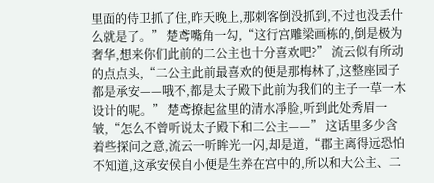里面的侍卫抓了住,昨天晚上,那刺客倒没抓到,不过也没丢什么就是了。” 楚鸢嘴角一勾,“这行宫雕梁画栋的,倒是极为奢华,想来你们此前的二公主也十分喜欢吧?” 流云似有所动的点点头,“二公主此前最喜欢的便是那梅林了,这整座园子都是承安——哦不,都是太子殿下此前为我们的主子一草一木设计的呢。” 楚鸢撩起盆里的清水凈脸,听到此处秀眉一皱,“怎么不曾听说太子殿下和二公主——” 这话里多少含着些探问之意,流云一听眸光一闪,却是道,“郡主离得远恐怕不知道,这承安侯自小便是生养在宫中的,所以和大公主、二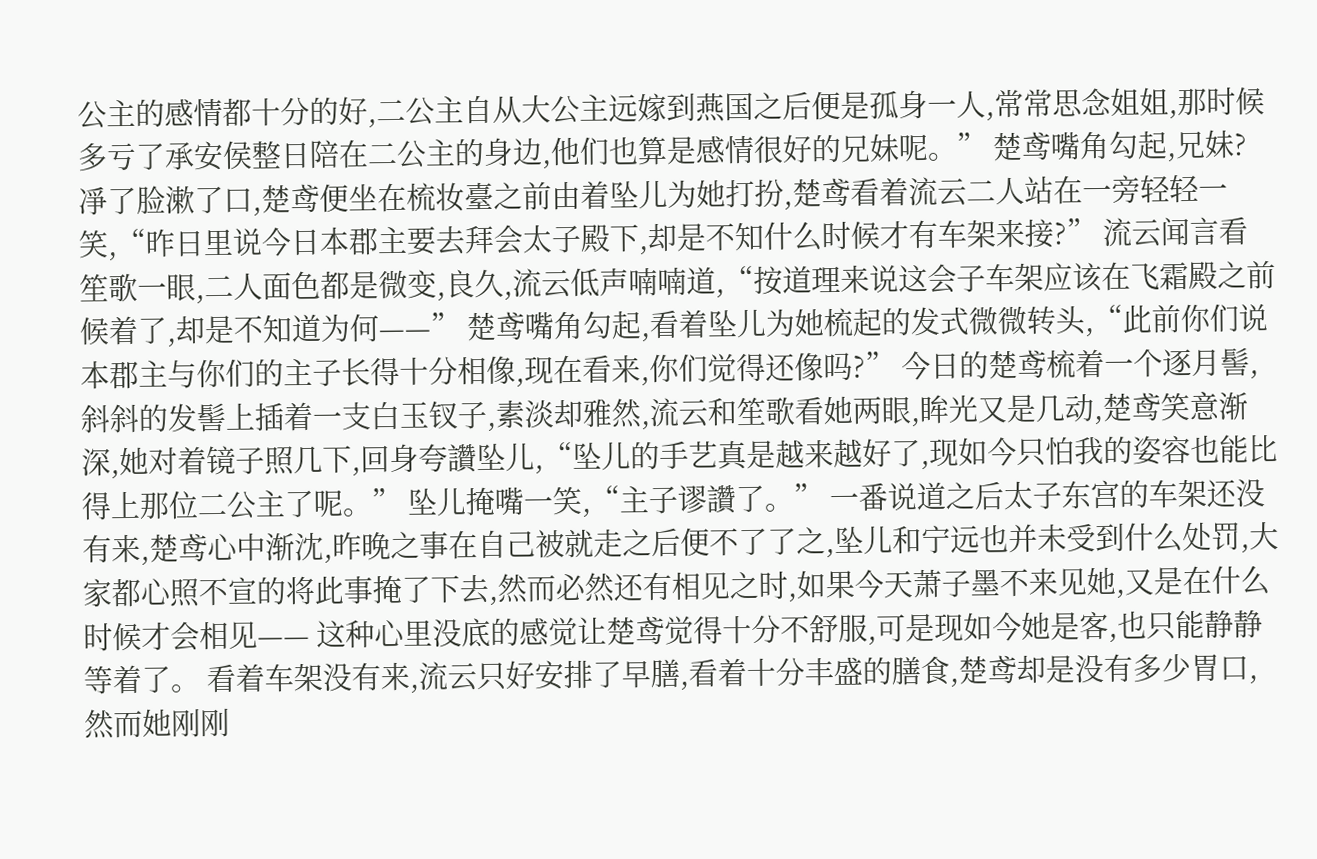公主的感情都十分的好,二公主自从大公主远嫁到燕国之后便是孤身一人,常常思念姐姐,那时候多亏了承安侯整日陪在二公主的身边,他们也算是感情很好的兄妹呢。” 楚鸢嘴角勾起,兄妹? 凈了脸漱了口,楚鸢便坐在梳妆臺之前由着坠儿为她打扮,楚鸢看着流云二人站在一旁轻轻一笑,“昨日里说今日本郡主要去拜会太子殿下,却是不知什么时候才有车架来接?” 流云闻言看笙歌一眼,二人面色都是微变,良久,流云低声喃喃道,“按道理来说这会子车架应该在飞霜殿之前候着了,却是不知道为何——” 楚鸢嘴角勾起,看着坠儿为她梳起的发式微微转头,“此前你们说本郡主与你们的主子长得十分相像,现在看来,你们觉得还像吗?” 今日的楚鸢梳着一个逐月髻,斜斜的发髻上插着一支白玉钗子,素淡却雅然,流云和笙歌看她两眼,眸光又是几动,楚鸢笑意渐深,她对着镜子照几下,回身夸讚坠儿,“坠儿的手艺真是越来越好了,现如今只怕我的姿容也能比得上那位二公主了呢。” 坠儿掩嘴一笑,“主子谬讚了。” 一番说道之后太子东宫的车架还没有来,楚鸢心中渐沈,昨晚之事在自己被就走之后便不了了之,坠儿和宁远也并未受到什么处罚,大家都心照不宣的将此事掩了下去,然而必然还有相见之时,如果今天萧子墨不来见她,又是在什么时候才会相见—— 这种心里没底的感觉让楚鸢觉得十分不舒服,可是现如今她是客,也只能静静等着了。 看着车架没有来,流云只好安排了早膳,看着十分丰盛的膳食,楚鸢却是没有多少胃口,然而她刚刚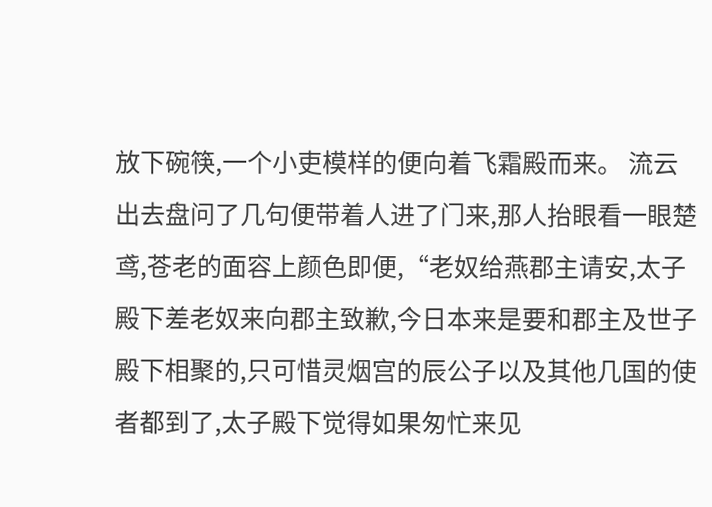放下碗筷,一个小吏模样的便向着飞霜殿而来。 流云出去盘问了几句便带着人进了门来,那人抬眼看一眼楚鸢,苍老的面容上颜色即便,“老奴给燕郡主请安,太子殿下差老奴来向郡主致歉,今日本来是要和郡主及世子殿下相聚的,只可惜灵烟宫的辰公子以及其他几国的使者都到了,太子殿下觉得如果匆忙来见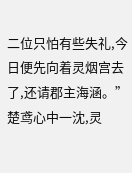二位只怕有些失礼,今日便先向着灵烟宫去了,还请郡主海涵。” 楚鸢心中一沈,灵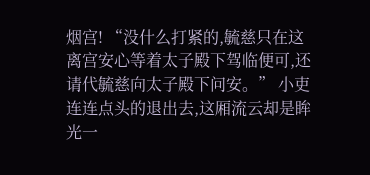烟宫! “没什么打紧的,毓慈只在这离宫安心等着太子殿下驾临便可,还请代毓慈向太子殿下问安。” 小吏连连点头的退出去,这厢流云却是眸光一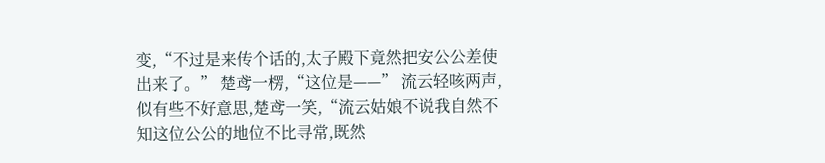变,“不过是来传个话的,太子殿下竟然把安公公差使出来了。” 楚鸢一楞,“这位是——” 流云轻咳两声,似有些不好意思,楚鸢一笑,“流云姑娘不说我自然不知这位公公的地位不比寻常,既然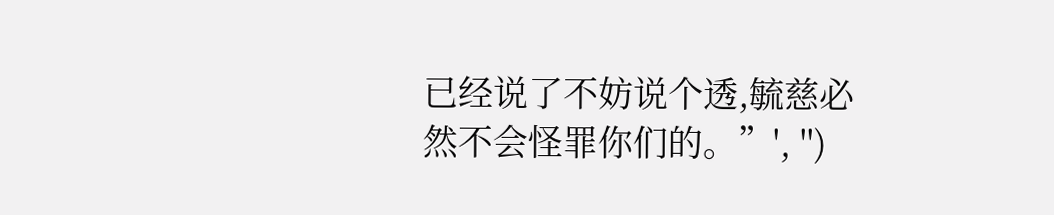已经说了不妨说个透,毓慈必然不会怪罪你们的。”', '')